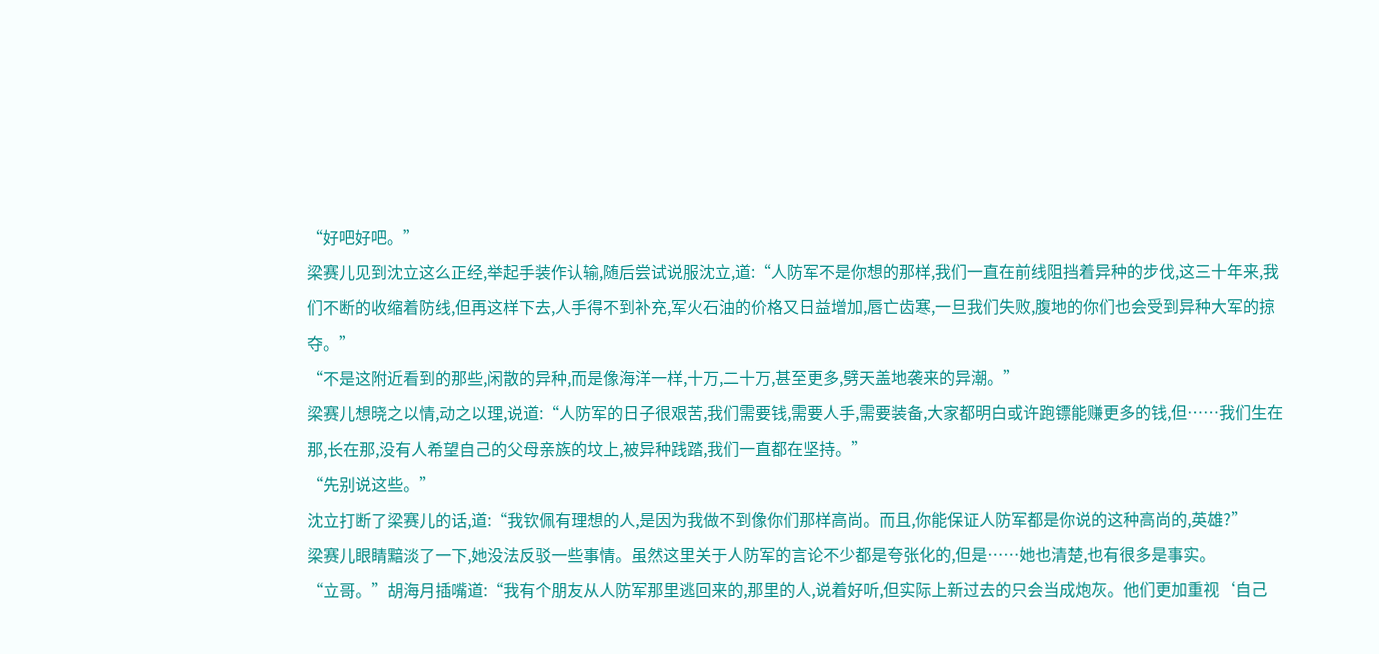“好吧好吧。”
梁赛儿见到沈立这么正经,举起手装作认输,随后尝试说服沈立,道:“人防军不是你想的那样,我们一直在前线阻挡着异种的步伐,这三十年来,我们不断的收缩着防线,但再这样下去,人手得不到补充,军火石油的价格又日益增加,唇亡齿寒,一旦我们失败,腹地的你们也会受到异种大军的掠夺。”
“不是这附近看到的那些,闲散的异种,而是像海洋一样,十万,二十万,甚至更多,劈天盖地袭来的异潮。”
梁赛儿想晓之以情,动之以理,说道:“人防军的日子很艰苦,我们需要钱,需要人手,需要装备,大家都明白或许跑镖能赚更多的钱,但……我们生在那,长在那,没有人希望自己的父母亲族的坟上,被异种践踏,我们一直都在坚持。”
“先别说这些。”
沈立打断了梁赛儿的话,道:“我钦佩有理想的人,是因为我做不到像你们那样高尚。而且,你能保证人防军都是你说的这种高尚的,英雄?”
梁赛儿眼睛黯淡了一下,她没法反驳一些事情。虽然这里关于人防军的言论不少都是夸张化的,但是……她也清楚,也有很多是事实。
“立哥。”胡海月插嘴道:“我有个朋友从人防军那里逃回来的,那里的人,说着好听,但实际上新过去的只会当成炮灰。他们更加重视‘自己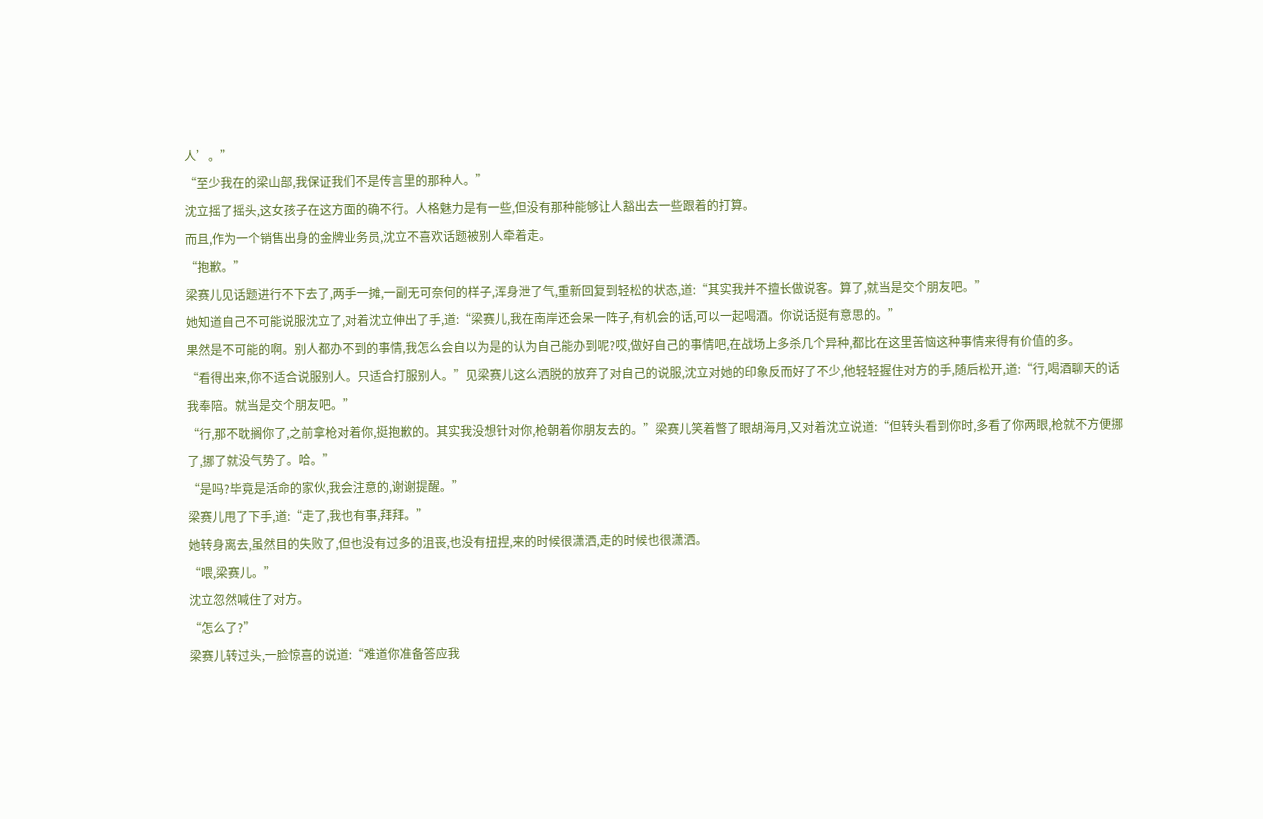人’。”
“至少我在的梁山部,我保证我们不是传言里的那种人。”
沈立摇了摇头,这女孩子在这方面的确不行。人格魅力是有一些,但没有那种能够让人豁出去一些跟着的打算。
而且,作为一个销售出身的金牌业务员,沈立不喜欢话题被别人牵着走。
“抱歉。”
梁赛儿见话题进行不下去了,两手一摊,一副无可奈何的样子,浑身泄了气,重新回复到轻松的状态,道:“其实我并不擅长做说客。算了,就当是交个朋友吧。”
她知道自己不可能说服沈立了,对着沈立伸出了手,道:“梁赛儿,我在南岸还会呆一阵子,有机会的话,可以一起喝酒。你说话挺有意思的。”
果然是不可能的啊。别人都办不到的事情,我怎么会自以为是的认为自己能办到呢?哎,做好自己的事情吧,在战场上多杀几个异种,都比在这里苦恼这种事情来得有价值的多。
“看得出来,你不适合说服别人。只适合打服别人。”见梁赛儿这么洒脱的放弃了对自己的说服,沈立对她的印象反而好了不少,他轻轻握住对方的手,随后松开,道:“行,喝酒聊天的话我奉陪。就当是交个朋友吧。”
“行,那不耽搁你了,之前拿枪对着你,挺抱歉的。其实我没想针对你,枪朝着你朋友去的。”梁赛儿笑着瞥了眼胡海月,又对着沈立说道:“但转头看到你时,多看了你两眼,枪就不方便挪了,挪了就没气势了。哈。”
“是吗?毕竟是活命的家伙,我会注意的,谢谢提醒。”
梁赛儿甩了下手,道:“走了,我也有事,拜拜。”
她转身离去,虽然目的失败了,但也没有过多的沮丧,也没有扭捏,来的时候很潇洒,走的时候也很潇洒。
“喂,梁赛儿。”
沈立忽然喊住了对方。
“怎么了?”
梁赛儿转过头,一脸惊喜的说道:“难道你准备答应我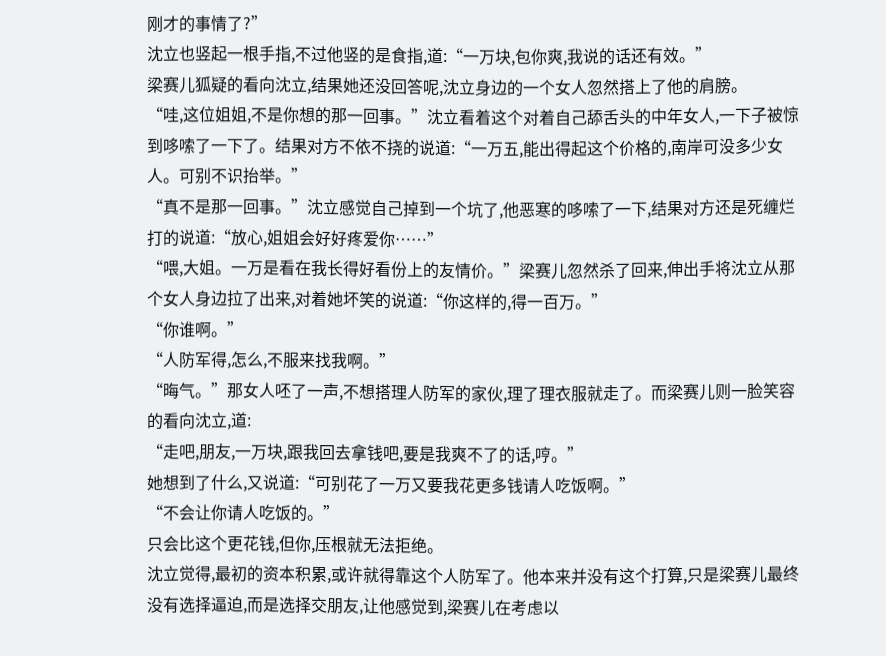刚才的事情了?”
沈立也竖起一根手指,不过他竖的是食指,道:“一万块,包你爽,我说的话还有效。”
梁赛儿狐疑的看向沈立,结果她还没回答呢,沈立身边的一个女人忽然搭上了他的肩膀。
“哇,这位姐姐,不是你想的那一回事。”沈立看着这个对着自己舔舌头的中年女人,一下子被惊到哆嗦了一下了。结果对方不依不挠的说道:“一万五,能出得起这个价格的,南岸可没多少女人。可别不识抬举。”
“真不是那一回事。”沈立感觉自己掉到一个坑了,他恶寒的哆嗦了一下,结果对方还是死缠烂打的说道:“放心,姐姐会好好疼爱你……”
“喂,大姐。一万是看在我长得好看份上的友情价。”梁赛儿忽然杀了回来,伸出手将沈立从那个女人身边拉了出来,对着她坏笑的说道:“你这样的,得一百万。”
“你谁啊。”
“人防军得,怎么,不服来找我啊。”
“晦气。”那女人呸了一声,不想搭理人防军的家伙,理了理衣服就走了。而梁赛儿则一脸笑容的看向沈立,道:
“走吧,朋友,一万块,跟我回去拿钱吧,要是我爽不了的话,哼。”
她想到了什么,又说道:“可别花了一万又要我花更多钱请人吃饭啊。”
“不会让你请人吃饭的。”
只会比这个更花钱,但你,压根就无法拒绝。
沈立觉得,最初的资本积累,或许就得靠这个人防军了。他本来并没有这个打算,只是梁赛儿最终没有选择逼迫,而是选择交朋友,让他感觉到,梁赛儿在考虑以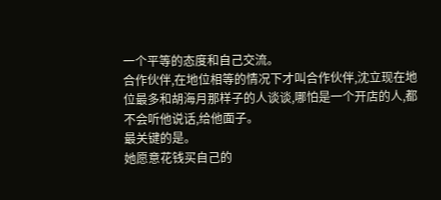一个平等的态度和自己交流。
合作伙伴,在地位相等的情况下才叫合作伙伴,沈立现在地位最多和胡海月那样子的人谈谈,哪怕是一个开店的人,都不会听他说话,给他面子。
最关键的是。
她愿意花钱买自己的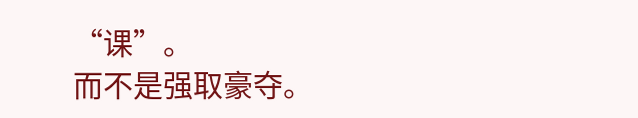“课”。
而不是强取豪夺。